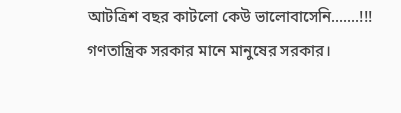আটত্রিশ বছর কাটলো কেউ ভালোবাসেনি.......!!!
গণতান্ত্রিক সরকার মানে মানুষের সরকার।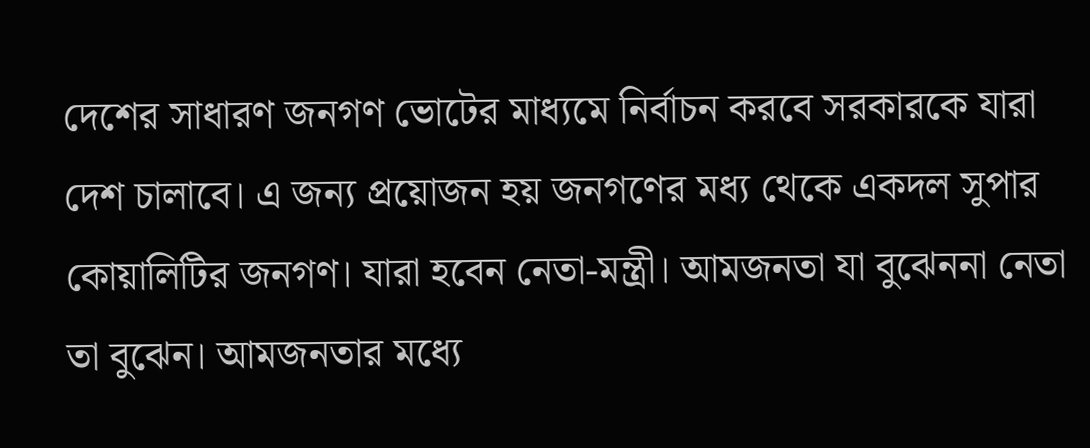দেশের সাধারণ জনগণ ভোটের মাধ্যমে নির্বাচন করবে সরকারকে যারা দেশ চালাবে। এ জন্য প্রয়োজন হয় জনগণের মধ্য থেকে একদল সুপার কোয়ালিটির জনগণ। যারা হবেন নেতা-মন্ত্রী। আমজনতা যা বুঝেননা নেতা তা বুঝেন। আমজনতার মধ্যে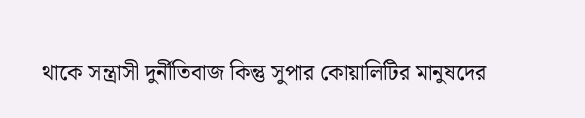থাকে সন্ত্রাসী দুর্নীতিবাজ কিন্তু সুপার কোয়ালিটির মানুষদের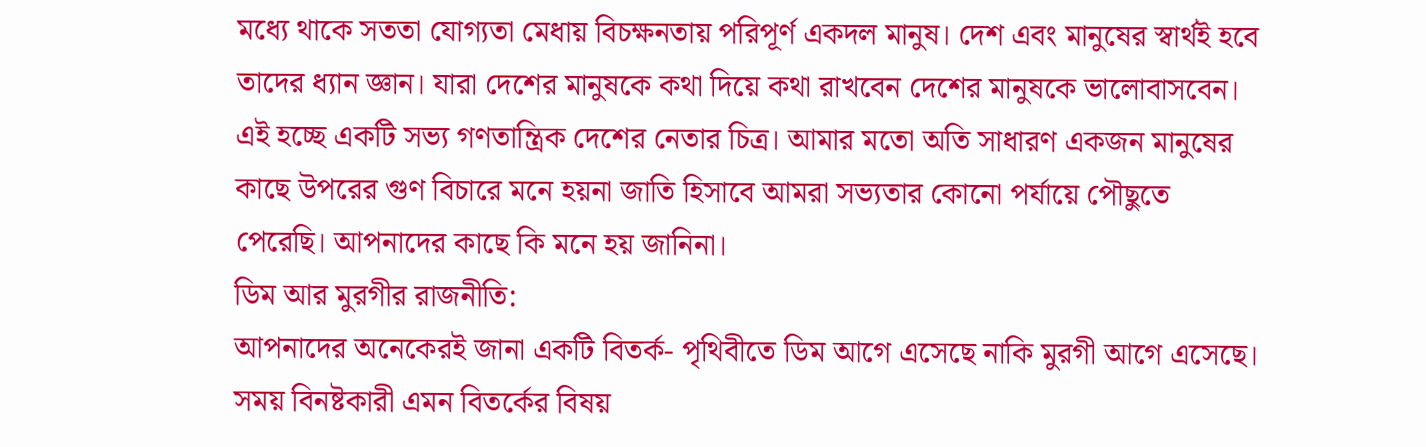মধ্যে থাকে সততা যোগ্যতা মেধায় বিচক্ষনতায় পরিপূর্ণ একদল মানুষ। দেশ এবং মানুষের স্বার্থই হবে তাদের ধ্যান জ্ঞান। যারা দেশের মানুষকে কথা দিয়ে কথা রাখবেন দেশের মানুষকে ভালোবাসবেন। এই হচ্ছে একটি সভ্য গণতান্ত্রিক দেশের নেতার চিত্র। আমার মতো অতি সাধারণ একজন মানুষের কাছে উপরের গুণ বিচারে মনে হয়না জাতি হিসাবে আমরা সভ্যতার কোনো পর্যায়ে পৌছুতে পেরেছি। আপনাদের কাছে কি মনে হয় জানিনা।
ডিম আর মুরগীর রাজনীতি:
আপনাদের অনেকেরই জানা একটি বিতর্ক- পৃথিবীতে ডিম আগে এসেছে নাকি মুরগী আগে এসেছে। সময় বিনষ্টকারী এমন বিতর্কের বিষয়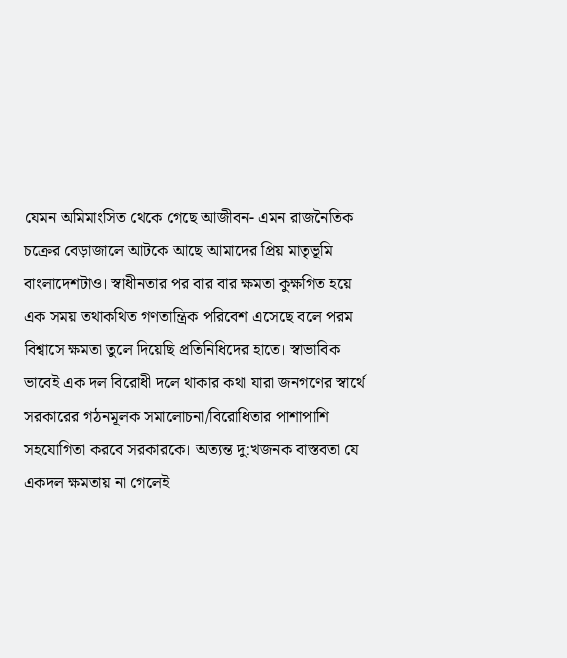যেমন অমিমাংসিত থেকে গেছে আজীবন- এমন রাজনৈতিক চক্রের বেড়াজালে আটকে আছে আমাদের প্রিয় মাতৃভূমি বাংলাদেশটাও। স্বাধীনতার পর বার বার ক্ষমতা কুক্ষগিত হয়ে এক সময় তথাকথিত গণতান্ত্রিক পরিবেশ এসেছে বলে পরম বিশ্বাসে ক্ষমতা তুলে দিয়েছি প্রতিনিধিদের হাতে। স্বাভাবিক ভাবেই এক দল বিরোধী দলে থাকার কথা যারা জনগণের স্বার্থে সরকারের গঠনমূলক সমালোচনা/বিরোধিতার পাশাপাশি সহযোগিতা করবে সরকারকে। অত্যন্ত দু:খজনক বাস্তবতা যে একদল ক্ষমতায় না গেলেই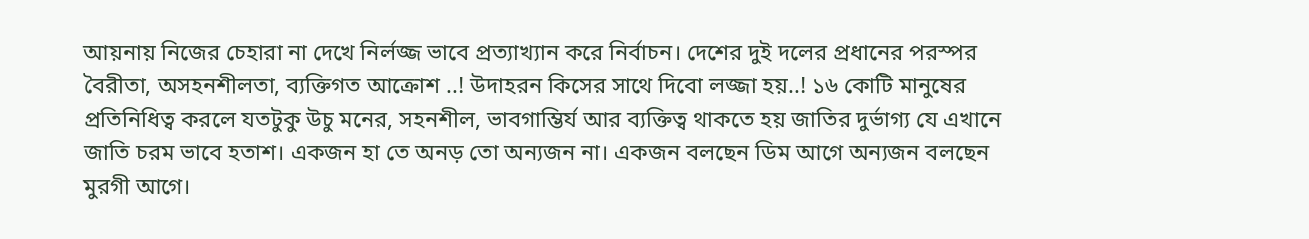আয়নায় নিজের চেহারা না দেখে নির্লজ্জ ভাবে প্রত্যাখ্যান করে নির্বাচন। দেশের দুই দলের প্রধানের পরস্পর বৈরীতা, অসহনশীলতা, ব্যক্তিগত আক্রোশ ..! উদাহরন কিসের সাথে দিবো লজ্জা হয়..! ১৬ কোটি মানুষের প্রতিনিধিত্ব করলে যতটুকু উচু মনের, সহনশীল, ভাবগাম্ভির্য আর ব্যক্তিত্ব থাকতে হয় জাতির দুর্ভাগ্য যে এখানে জাতি চরম ভাবে হতাশ। একজন হা তে অনড় তো অন্যজন না। একজন বলছেন ডিম আগে অন্যজন বলছেন মুরগী আগে।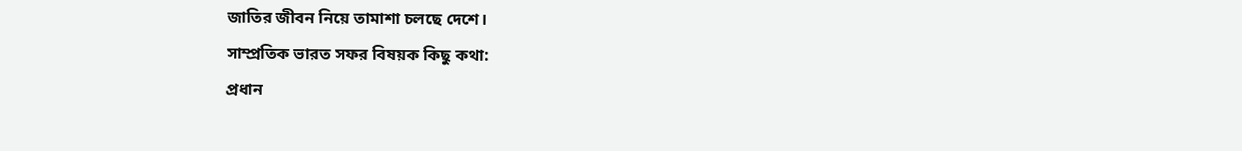জাতির জীবন নিয়ে তামাশা চলছে দেশে।
সাম্প্রতিক ভারত সফর বিষয়ক কিছু কথা:
প্রধান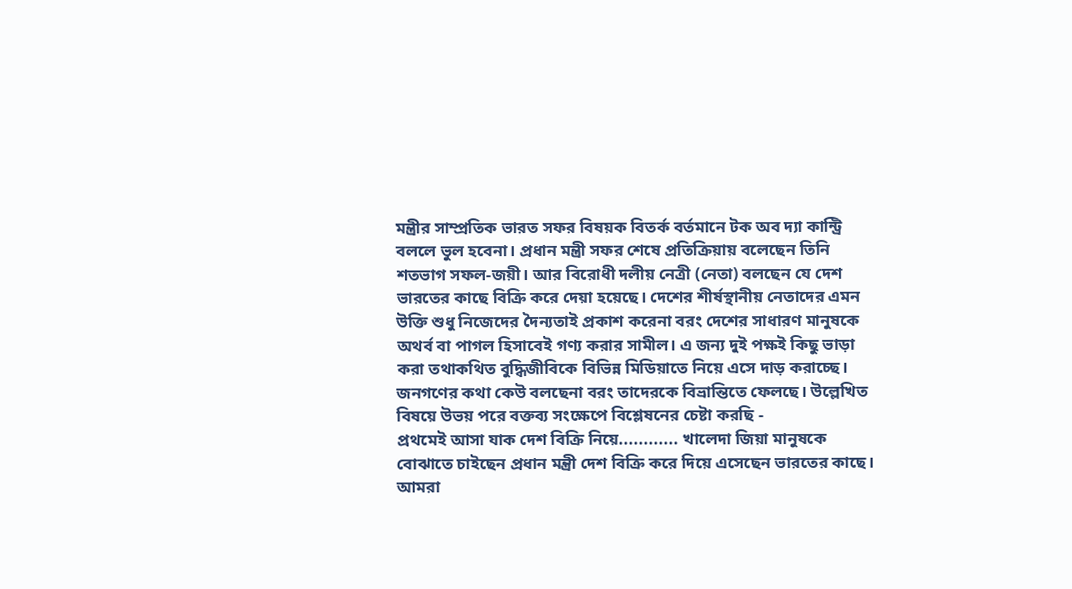মন্ত্রীর সাম্প্রতিক ভারত সফর বিষয়ক বিতর্ক বর্তমানে টক অব দ্যা কান্ট্রি বললে ভুল হবেনা। প্রধান মন্ত্রী সফর শেষে প্রতিক্রিয়ায় বলেছেন তিনি শতভাগ সফল-জয়ী। আর বিরোধী দলীয় নেত্রী (নেতা) বলছেন যে দেশ ভারতের কাছে বিক্রি করে দেয়া হয়েছে। দেশের শীর্ষস্থানীয় নেতাদের এমন উক্তি শুধু নিজেদের দৈন্যতাই প্রকাশ করেনা বরং দেশের সাধারণ মানুষকে অথর্ব বা পাগল হিসাবেই গণ্য করার সামীল। এ জন্য দুই পক্ষই কিছু ভাড়া করা তথাকথিত বুদ্ধিজীবিকে বিভিন্ন মিডিয়াতে নিয়ে এসে দাড় করাচ্ছে। জনগণের কথা কেউ বলছেনা বরং তাদেরকে বিভ্রান্তিতে ফেলছে। উল্লেখিত বিষয়ে উভয় পরে বক্তব্য সংক্ষেপে বিশ্লেষনের চেষ্টা করছি -
প্রথমেই আসা যাক দেশ বিক্রি নিয়ে............ খালেদা জিয়া মানুষকে বোঝাতে চাইছেন প্রধান মন্ত্রী দেশ বিক্রি করে দিয়ে এসেছেন ভারতের কাছে। আমরা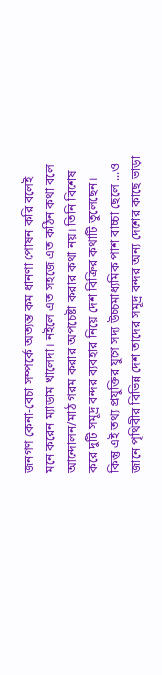জনগণ কেনা-বেচা সম্পর্কে অত্যন্ত কম ধানণা পোষন করি বলেই মনে করেন ম্যাডাম খালেদা। নইলে এত সহজে এত কঠিন কথা বলে আন্দোলন/মাঠ গরম করার অপচেষ্টা করার কথা নয়। তিনি বিশেষ করে দুটি সমূদ্র বন্দর ব্যবহার নিয়ে দেশ বিক্রির কথাটি তুলেছেন। কিন্তু এই তথ্য প্রযুক্তির যুগে সদ্য উচ্চমাধ্যমিক পাশ বাচ্চা ছেলে ...ও জানে পৃথিবীর বিভিন্ন দেশ তাদের সমূদ্র বন্দর অন্য দেশের কাছে ভাড়া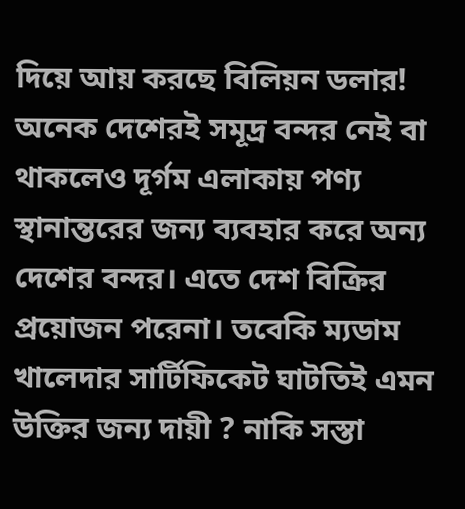দিয়ে আয় করছে বিলিয়ন ডলার! অনেক দেশেরই সমূদ্র বন্দর নেই বা থাকলেও দূর্গম এলাকায় পণ্য স্থানান্তরের জন্য ব্যবহার করে অন্য দেশের বন্দর। এতে দেশ বিক্রির প্রয়োজন পরেনা। তবেকি ম্যডাম খালেদার সার্টিফিকেট ঘাটতিই এমন উক্তির জন্য দায়ী ? নাকি সস্তা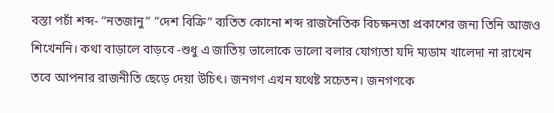বস্তা পচাঁ শব্দ- ”নতজানু” ”দেশ বিক্রি” ব্যতিত কোনো শব্দ রাজনৈতিক বিচক্ষনতা প্রকাশের জন্য তিনি আজও শিখেননি। কথা বাড়ালে বাড়বে -শুধু এ জাতিয় ভালোকে ভালো বলার যোগ্যতা যদি ম্যডাম খালেদা না রাখেন তবে আপনার রাজনীতি ছেড়ে দেয়া উচিৎ। জনগণ এখন যথেষ্ট সচেতন। জনগণকে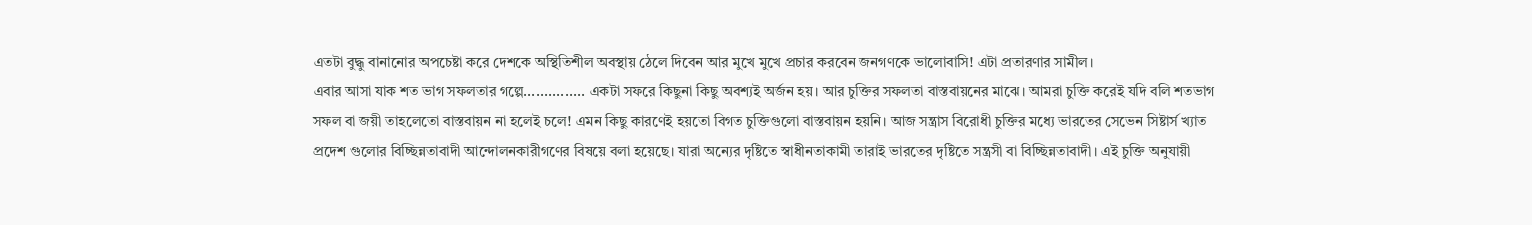এতটা বুদ্ধু বানানোর অপচেষ্টা করে দেশকে অস্থিতিশীল অবস্থায় ঠেলে দিবেন আর মুখে মুখে প্রচার করবেন জনগণকে ভালোবাসি! এটা প্রতারণার সামীল।
এবার আসা যাক শত ভাগ সফলতার গল্পে............... একটা সফরে কিছুনা কিছু অবশ্যই অর্জন হয়। আর চুক্তির সফলতা বাস্তবায়নের মাঝে। আমরা চুক্তি করেই যদি বলি শতভাগ সফল বা জয়ী তাহলেতো বাস্তবায়ন না হলেই চলে! এমন কিছু কারণেই হয়তো বিগত চুক্তিগুলো বাস্তবায়ন হয়নি। আজ সন্ত্রাস বিরোধী চুক্তির মধ্যে ভারতের সেভেন সিষ্টার্স খ্যাত প্রদেশ গুলোর বিচ্ছিন্নতাবাদী আন্দোলনকারীগণের বিষয়ে বলা হয়েছে। যারা অন্যের দৃষ্টিতে স্বাধীনতাকামী তারাই ভারতের দৃষ্টিতে সন্ত্রসী বা বিচ্ছিন্নতাবাদী। এই চুক্তি অনুযায়ী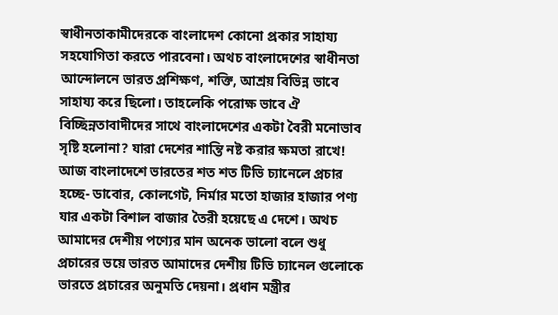স্বাধীনতাকামীদেরকে বাংলাদেশ কোনো প্রকার সাহায্য সহযোগিতা করতে পারবেনা। অথচ বাংলাদেশের স্বাধীনতা আন্দোলনে ভারত প্রশিক্ষণ, শক্তি, আশ্রয় বিভিন্ন ভাবে সাহায্য করে ছিলো। তাহলেকি পরোক্ষ ভাবে ঐ বিচ্ছিন্নতাবাদীদের সাথে বাংলাদেশের একটা বৈরী মনোভাব সৃষ্টি হলোনা? যারা দেশের শান্তি নষ্ট করার ক্ষমতা রাখে! আজ বাংলাদেশে ভারতের শত শত টিভি চ্যানেলে প্রচার হচ্ছে- ডাবোর, কোলগেট, নির্মার মতো হাজার হাজার পণ্য যার একটা বিশাল বাজার তৈরী হয়েছে এ দেশে। অথচ আমাদের দেশীয় পণ্যের মান অনেক ভালো বলে শুধু প্রচারের ভয়ে ভারত আমাদের দেশীয় টিভি চ্যানেল গুলোকে ভারতে প্রচারের অনুমতি দেয়না। প্রধান মন্ত্রীর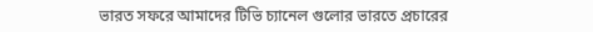ভারত সফরে আমাদের টিভি চ্যানেল গুলোর ভারতে প্রচারের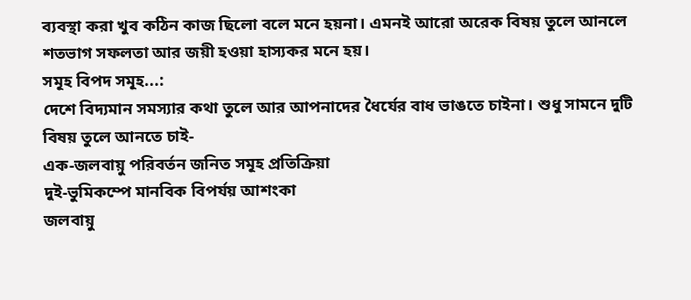ব্যবস্থা করা খুব কঠিন কাজ ছিলো বলে মনে হয়না। এমনই আরো অরেক বিষয় তুলে আনলে শতভাগ সফলতা আর জয়ী হওয়া হাস্যকর মনে হয়।
সমূহ বিপদ সমূহ...:
দেশে বিদ্যমান সমস্যার কথা তুলে আর আপনাদের ধৈর্যের বাধ ভাঙতে চাইনা। শুধু সামনে দুটি বিষয় তুলে আনতে চাই-
এক-জলবায়ু পরিবর্তন জনিত সমূহ প্রতিক্রিয়া
দুই-ভুমিকম্পে মানবিক বিপর্যয় আশংকা
জলবায়ু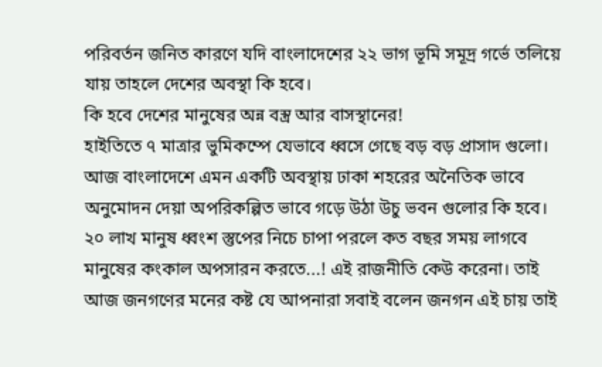পরিবর্তন জনিত কারণে যদি বাংলাদেশের ২২ ভাগ ভূমি সমূদ্র গর্ভে তলিয়ে যায় তাহলে দেশের অবস্থা কি হবে।
কি হবে দেশের মানুষের অন্ন বস্ত্র আর বাসস্থানের!
হাইতিতে ৭ মাত্রার ভুমিকম্পে যেভাবে ধ্বসে গেছে বড় বড় প্রাসাদ গুলো। আজ বাংলাদেশে এমন একটি অবস্থায় ঢাকা শহরের অনৈতিক ভাবে অনুমোদন দেয়া অপরিকল্পিত ভাবে গড়ে উঠা উচু ভবন গুলোর কি হবে। ২০ লাখ মানুষ ধ্বংশ স্তুপের নিচে চাপা পরলে কত বছর সময় লাগবে মানুষের কংকাল অপসারন করতে...! এই রাজনীতি কেউ করেনা। তাই আজ জনগণের মনের কষ্ট যে আপনারা সবাই বলেন জনগন এই চায় তাই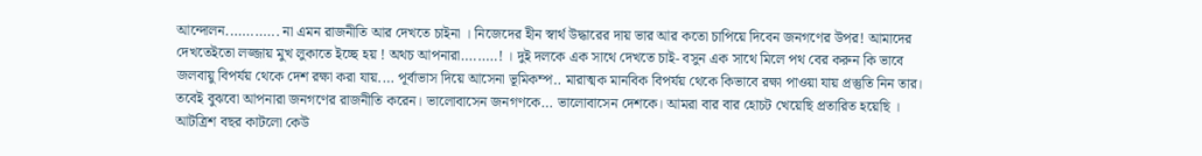আন্দোলন............. না এমন রাজনীতি আর দেখতে চাইনা । নিজেদের হীন স্বার্থ উদ্ধারের দায় ভার আর কতো চাপিয়ে দিবেন জনগণের উপর! আমাদের দেখতেইতো লজ্জায় মুখ লুকাতে ইচ্ছে হয় ! অথচ আপনারা.........! । দুই দলকে এক সাথে দেখতে চাই- বসুন এক সাথে মিলে পথ বের করুন কি ভাবে জলবায়ু বিপর্যয় থেকে দেশ রক্ষা করা যায়.... পূর্বাভাস দিয়ে আসেনা ভূমিকম্প.. মারাত্মক মানবিক বিপর্যয় থেকে কিভাবে রক্ষা পাওয়া যায় প্রস্তুতি নিন তার। তবেই বুঝবো আপনারা জনগণের রাজনীতি করেন। ভালোবাসেন জনগণকে... ভালোবাসেন দেশকে। আমরা বার বার হোচট খেয়েছি প্রতারিত হয়েছি । আটত্রিশ বছর কাটলো কেউ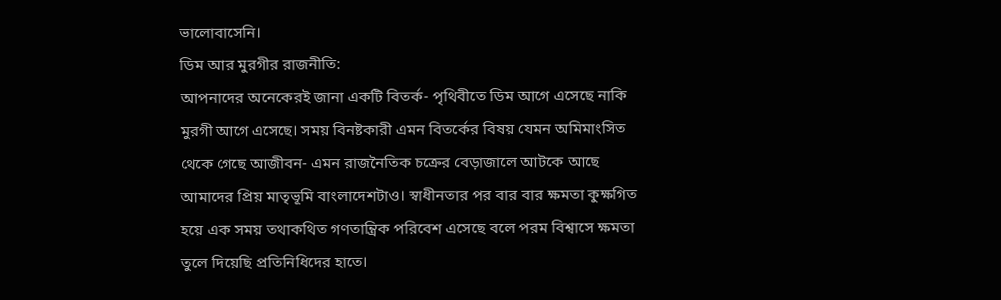ভালোবাসেনি।
ডিম আর মুরগীর রাজনীতি:
আপনাদের অনেকেরই জানা একটি বিতর্ক- পৃথিবীতে ডিম আগে এসেছে নাকি মুরগী আগে এসেছে। সময় বিনষ্টকারী এমন বিতর্কের বিষয় যেমন অমিমাংসিত থেকে গেছে আজীবন- এমন রাজনৈতিক চক্রের বেড়াজালে আটকে আছে আমাদের প্রিয় মাতৃভূমি বাংলাদেশটাও। স্বাধীনতার পর বার বার ক্ষমতা কুক্ষগিত হয়ে এক সময় তথাকথিত গণতান্ত্রিক পরিবেশ এসেছে বলে পরম বিশ্বাসে ক্ষমতা তুলে দিয়েছি প্রতিনিধিদের হাতে।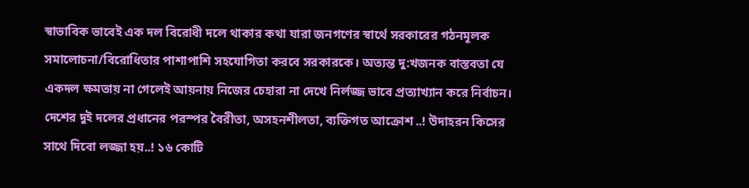স্বাভাবিক ভাবেই এক দল বিরোধী দলে থাকার কথা যারা জনগণের স্বার্থে সরকারের গঠনমূলক সমালোচনা/বিরোধিতার পাশাপাশি সহযোগিতা করবে সরকারকে। অত্যন্ত দু:খজনক বাস্তবতা যে একদল ক্ষমতায় না গেলেই আয়নায় নিজের চেহারা না দেখে নির্লজ্জ ভাবে প্রত্যাখ্যান করে নির্বাচন। দেশের দুই দলের প্রধানের পরস্পর বৈরীতা, অসহনশীলতা, ব্যক্তিগত আক্রোশ ..! উদাহরন কিসের সাথে দিবো লজ্জা হয়..! ১৬ কোটি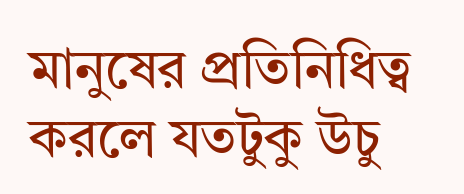মানুষের প্রতিনিধিত্ব করলে যতটুকু উচু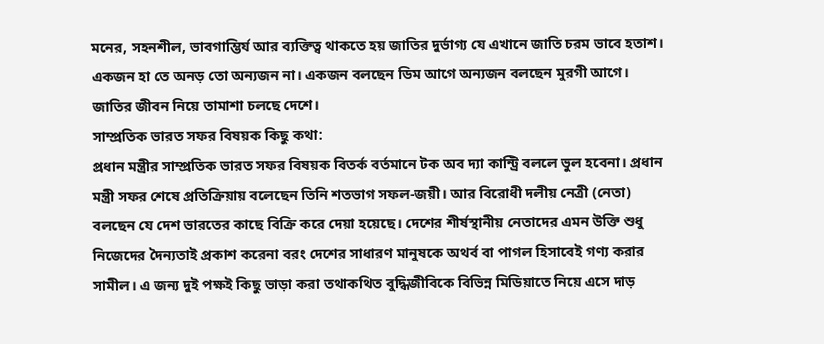মনের, সহনশীল, ভাবগাম্ভির্য আর ব্যক্তিত্ব থাকতে হয় জাতির দুর্ভাগ্য যে এখানে জাতি চরম ভাবে হতাশ। একজন হা তে অনড় তো অন্যজন না। একজন বলছেন ডিম আগে অন্যজন বলছেন মুরগী আগে। জাতির জীবন নিয়ে তামাশা চলছে দেশে।
সাম্প্রতিক ভারত সফর বিষয়ক কিছু কথা:
প্রধান মন্ত্রীর সাম্প্রতিক ভারত সফর বিষয়ক বিতর্ক বর্তমানে টক অব দ্যা কান্ট্রি বললে ভুল হবেনা। প্রধান মন্ত্রী সফর শেষে প্রতিক্রিয়ায় বলেছেন তিনি শতভাগ সফল-জয়ী। আর বিরোধী দলীয় নেত্রী (নেতা) বলছেন যে দেশ ভারতের কাছে বিক্রি করে দেয়া হয়েছে। দেশের শীর্ষস্থানীয় নেতাদের এমন উক্তি শুধু নিজেদের দৈন্যতাই প্রকাশ করেনা বরং দেশের সাধারণ মানুষকে অথর্ব বা পাগল হিসাবেই গণ্য করার সামীল। এ জন্য দুই পক্ষই কিছু ভাড়া করা তথাকথিত বুদ্ধিজীবিকে বিভিন্ন মিডিয়াতে নিয়ে এসে দাড়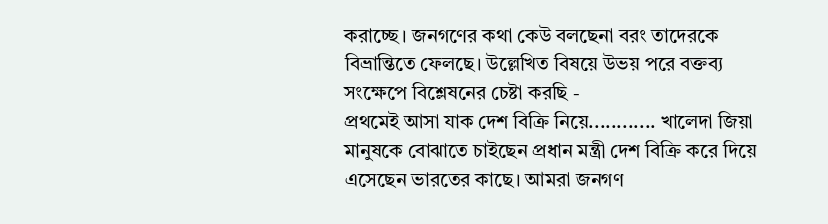করাচ্ছে। জনগণের কথা কেউ বলছেনা বরং তাদেরকে বিভ্রান্তিতে ফেলছে। উল্লেখিত বিষয়ে উভয় পরে বক্তব্য সংক্ষেপে বিশ্লেষনের চেষ্টা করছি -
প্রথমেই আসা যাক দেশ বিক্রি নিয়ে............ খালেদা জিয়া মানুষকে বোঝাতে চাইছেন প্রধান মন্ত্রী দেশ বিক্রি করে দিয়ে এসেছেন ভারতের কাছে। আমরা জনগণ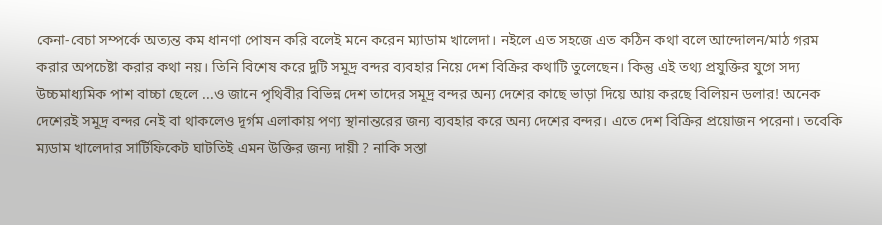কেনা-বেচা সম্পর্কে অত্যন্ত কম ধানণা পোষন করি বলেই মনে করেন ম্যাডাম খালেদা। নইলে এত সহজে এত কঠিন কথা বলে আন্দোলন/মাঠ গরম করার অপচেষ্টা করার কথা নয়। তিনি বিশেষ করে দুটি সমূদ্র বন্দর ব্যবহার নিয়ে দেশ বিক্রির কথাটি তুলেছেন। কিন্তু এই তথ্য প্রযুক্তির যুগে সদ্য উচ্চমাধ্যমিক পাশ বাচ্চা ছেলে ...ও জানে পৃথিবীর বিভিন্ন দেশ তাদের সমূদ্র বন্দর অন্য দেশের কাছে ভাড়া দিয়ে আয় করছে বিলিয়ন ডলার! অনেক দেশেরই সমূদ্র বন্দর নেই বা থাকলেও দূর্গম এলাকায় পণ্য স্থানান্তরের জন্য ব্যবহার করে অন্য দেশের বন্দর। এতে দেশ বিক্রির প্রয়োজন পরেনা। তবেকি ম্যডাম খালেদার সার্টিফিকেট ঘাটতিই এমন উক্তির জন্য দায়ী ? নাকি সস্তা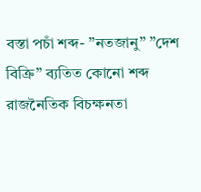বস্তা পচাঁ শব্দ- ”নতজানু” ”দেশ বিক্রি” ব্যতিত কোনো শব্দ রাজনৈতিক বিচক্ষনতা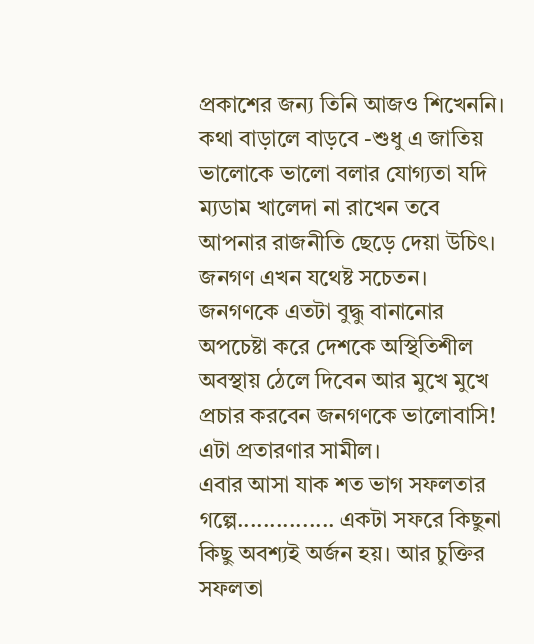প্রকাশের জন্য তিনি আজও শিখেননি। কথা বাড়ালে বাড়বে -শুধু এ জাতিয় ভালোকে ভালো বলার যোগ্যতা যদি ম্যডাম খালেদা না রাখেন তবে আপনার রাজনীতি ছেড়ে দেয়া উচিৎ। জনগণ এখন যথেষ্ট সচেতন। জনগণকে এতটা বুদ্ধু বানানোর অপচেষ্টা করে দেশকে অস্থিতিশীল অবস্থায় ঠেলে দিবেন আর মুখে মুখে প্রচার করবেন জনগণকে ভালোবাসি! এটা প্রতারণার সামীল।
এবার আসা যাক শত ভাগ সফলতার গল্পে............... একটা সফরে কিছুনা কিছু অবশ্যই অর্জন হয়। আর চুক্তির সফলতা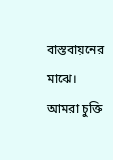বাস্তবায়নের মাঝে। আমরা চুক্তি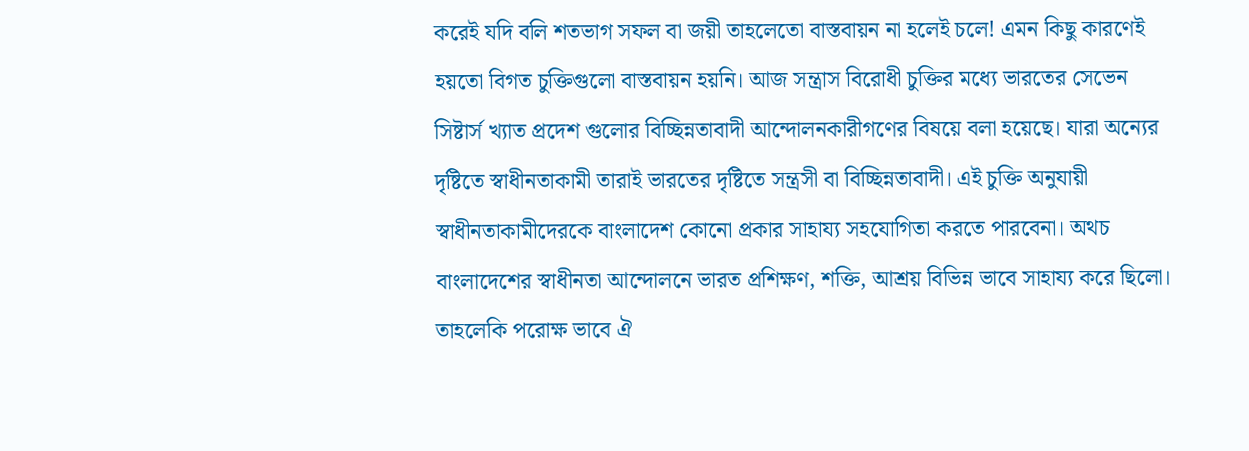করেই যদি বলি শতভাগ সফল বা জয়ী তাহলেতো বাস্তবায়ন না হলেই চলে! এমন কিছু কারণেই হয়তো বিগত চুক্তিগুলো বাস্তবায়ন হয়নি। আজ সন্ত্রাস বিরোধী চুক্তির মধ্যে ভারতের সেভেন সিষ্টার্স খ্যাত প্রদেশ গুলোর বিচ্ছিন্নতাবাদী আন্দোলনকারীগণের বিষয়ে বলা হয়েছে। যারা অন্যের দৃষ্টিতে স্বাধীনতাকামী তারাই ভারতের দৃষ্টিতে সন্ত্রসী বা বিচ্ছিন্নতাবাদী। এই চুক্তি অনুযায়ী স্বাধীনতাকামীদেরকে বাংলাদেশ কোনো প্রকার সাহায্য সহযোগিতা করতে পারবেনা। অথচ বাংলাদেশের স্বাধীনতা আন্দোলনে ভারত প্রশিক্ষণ, শক্তি, আশ্রয় বিভিন্ন ভাবে সাহায্য করে ছিলো। তাহলেকি পরোক্ষ ভাবে ঐ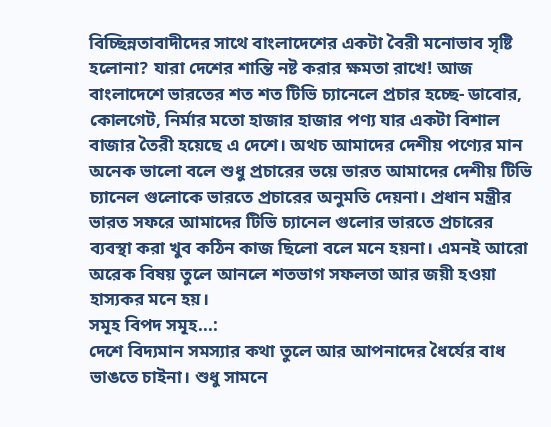বিচ্ছিন্নতাবাদীদের সাথে বাংলাদেশের একটা বৈরী মনোভাব সৃষ্টি হলোনা? যারা দেশের শান্তি নষ্ট করার ক্ষমতা রাখে! আজ বাংলাদেশে ভারতের শত শত টিভি চ্যানেলে প্রচার হচ্ছে- ডাবোর, কোলগেট, নির্মার মতো হাজার হাজার পণ্য যার একটা বিশাল বাজার তৈরী হয়েছে এ দেশে। অথচ আমাদের দেশীয় পণ্যের মান অনেক ভালো বলে শুধু প্রচারের ভয়ে ভারত আমাদের দেশীয় টিভি চ্যানেল গুলোকে ভারতে প্রচারের অনুমতি দেয়না। প্রধান মন্ত্রীর ভারত সফরে আমাদের টিভি চ্যানেল গুলোর ভারতে প্রচারের ব্যবস্থা করা খুব কঠিন কাজ ছিলো বলে মনে হয়না। এমনই আরো অরেক বিষয় তুলে আনলে শতভাগ সফলতা আর জয়ী হওয়া হাস্যকর মনে হয়।
সমূহ বিপদ সমূহ...:
দেশে বিদ্যমান সমস্যার কথা তুলে আর আপনাদের ধৈর্যের বাধ ভাঙতে চাইনা। শুধু সামনে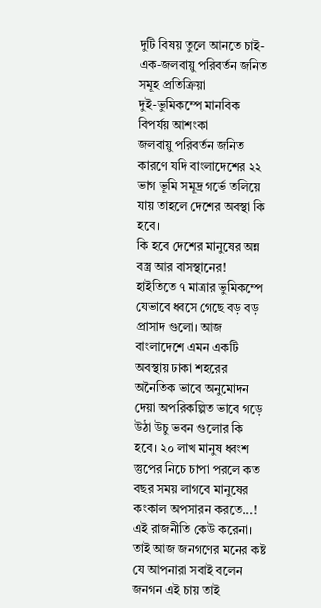দুটি বিষয় তুলে আনতে চাই-
এক-জলবায়ু পরিবর্তন জনিত সমূহ প্রতিক্রিয়া
দুই-ভুমিকম্পে মানবিক বিপর্যয় আশংকা
জলবায়ু পরিবর্তন জনিত কারণে যদি বাংলাদেশের ২২ ভাগ ভূমি সমূদ্র গর্ভে তলিয়ে যায় তাহলে দেশের অবস্থা কি হবে।
কি হবে দেশের মানুষের অন্ন বস্ত্র আর বাসস্থানের!
হাইতিতে ৭ মাত্রার ভুমিকম্পে যেভাবে ধ্বসে গেছে বড় বড় প্রাসাদ গুলো। আজ বাংলাদেশে এমন একটি অবস্থায় ঢাকা শহরের অনৈতিক ভাবে অনুমোদন দেয়া অপরিকল্পিত ভাবে গড়ে উঠা উচু ভবন গুলোর কি হবে। ২০ লাখ মানুষ ধ্বংশ স্তুপের নিচে চাপা পরলে কত বছর সময় লাগবে মানুষের কংকাল অপসারন করতে...! এই রাজনীতি কেউ করেনা। তাই আজ জনগণের মনের কষ্ট যে আপনারা সবাই বলেন জনগন এই চায় তাই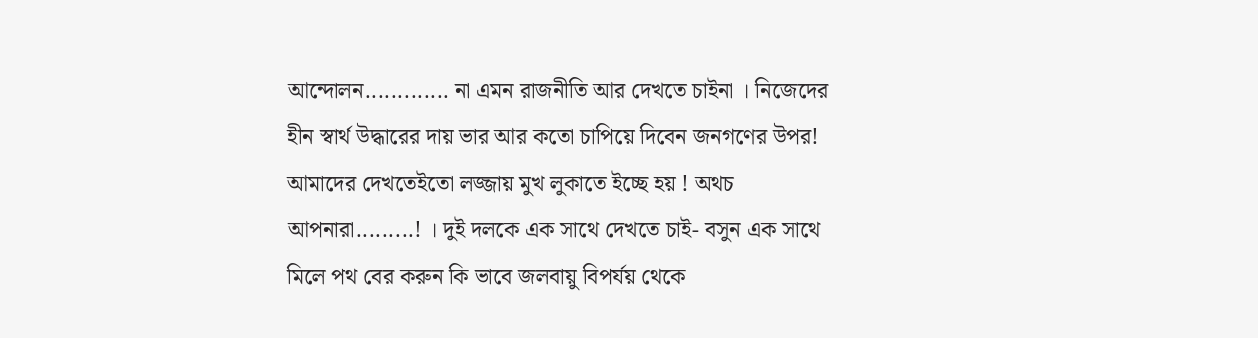আন্দোলন............. না এমন রাজনীতি আর দেখতে চাইনা । নিজেদের হীন স্বার্থ উদ্ধারের দায় ভার আর কতো চাপিয়ে দিবেন জনগণের উপর! আমাদের দেখতেইতো লজ্জায় মুখ লুকাতে ইচ্ছে হয় ! অথচ আপনারা.........! । দুই দলকে এক সাথে দেখতে চাই- বসুন এক সাথে মিলে পথ বের করুন কি ভাবে জলবায়ু বিপর্যয় থেকে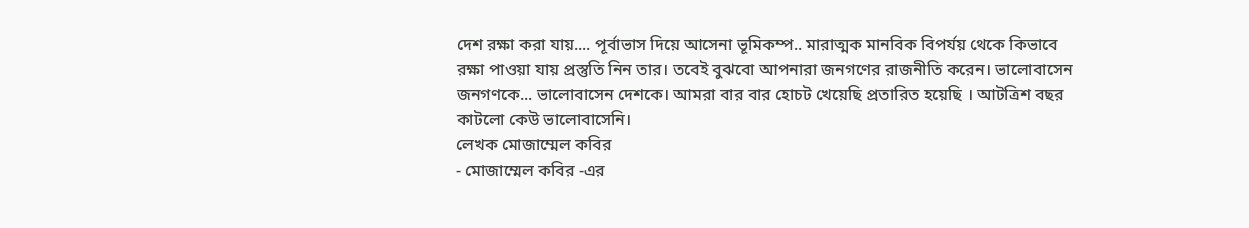দেশ রক্ষা করা যায়.... পূর্বাভাস দিয়ে আসেনা ভূমিকম্প.. মারাত্মক মানবিক বিপর্যয় থেকে কিভাবে রক্ষা পাওয়া যায় প্রস্তুতি নিন তার। তবেই বুঝবো আপনারা জনগণের রাজনীতি করেন। ভালোবাসেন জনগণকে... ভালোবাসেন দেশকে। আমরা বার বার হোচট খেয়েছি প্রতারিত হয়েছি । আটত্রিশ বছর কাটলো কেউ ভালোবাসেনি।
লেখক মোজাম্মেল কবির
- মোজাম্মেল কবির -এর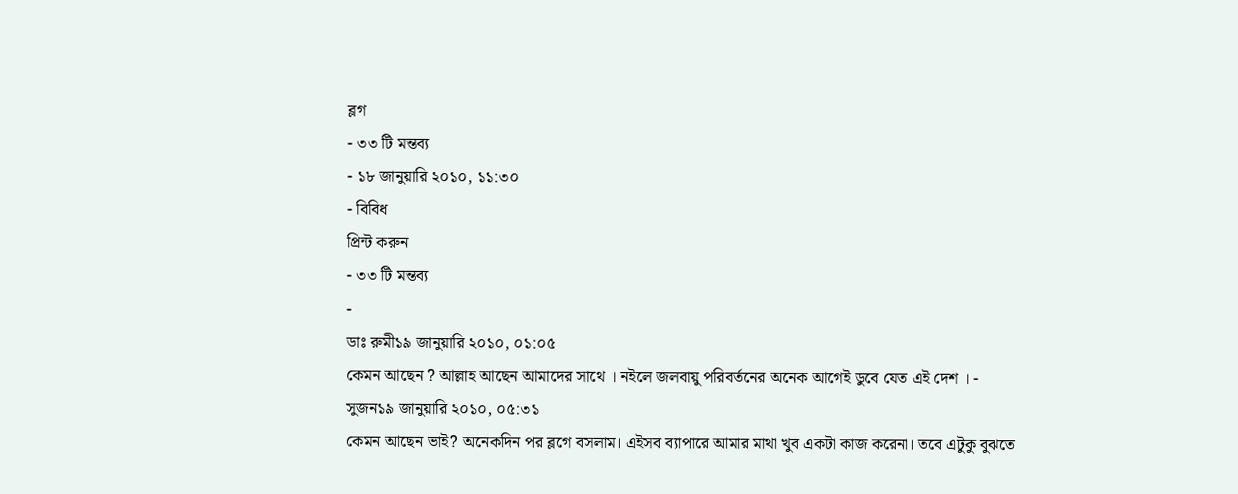ব্লগ
- ৩৩ টি মন্তব্য
- ১৮ জানুয়ারি ২০১০, ১১:৩০
- বিবিধ
প্রিন্ট করুন
- ৩৩ টি মন্তব্য
-
ডাঃ রুমী১৯ জানুয়ারি ২০১০, ০১:০৫
কেমন আছেন ? আল্লাহ আছেন আমাদের সাথে । নইলে জলবায়ু পরিবর্তনের অনেক আগেই ডুবে যেত এই দেশ । -
সুজন১৯ জানুয়ারি ২০১০, ০৫:৩১
কেমন আছেন ভাই? অনেকদিন পর ব্লগে বসলাম। এইসব ব্যাপারে আমার মাথা খুব একটা কাজ করেনা। তবে এটুকু বুঝতে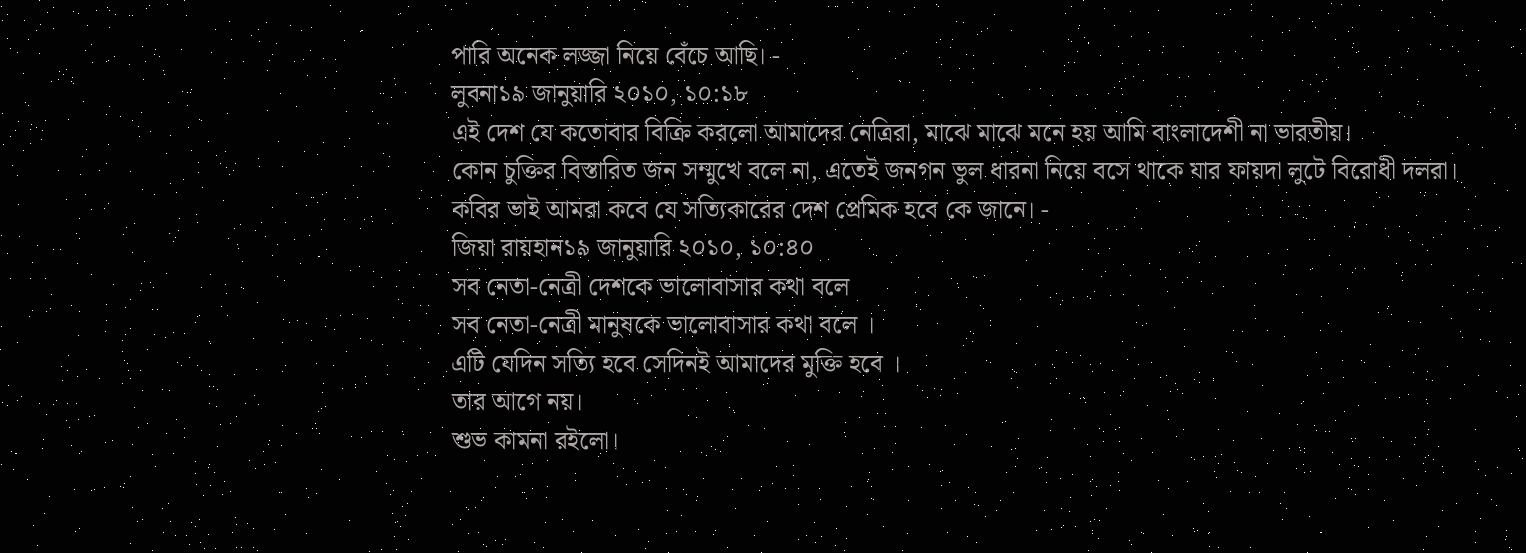পারি অনেক লজ্জা নিয়ে বেঁচে আছি। -
লুবনা১৯ জানুয়ারি ২০১০, ১০:১৮
এই দেশ যে কতোবার বিক্রি করলো আমাদের নেত্রিরা, মাঝে মাঝে মনে হয় আমি বাংলাদেশী না ভারতীয়।
কোন চুক্তির বিস্তারিত জন সম্মুখে বলে না, এতেই জনগন ভুল ধারনা নিয়ে বসে থাকে যার ফায়দা লুটে বিরোধী দলরা। কবির ভাই আমরা কবে যে সত্যিকারের দেশ প্রেমিক হবে কে জানে। -
জিয়া রায়হান১৯ জানুয়ারি ২০১০, ১০:৪০
সব নেতা-নেত্রী দেশকে ভালোবাসার কথা বলে
সব নেতা-নেত্রী মানুষকে ভালোবাসার কথা বলে ।
এটি যেদিন সত্যি হবে সেদিনই আমাদের মুক্তি হবে ।
তার আগে নয়।
শুভ কামনা রইলো।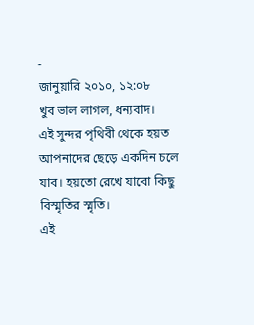-
জানুয়ারি ২০১০, ১২:০৮
খুব ভাল লাগল, ধন্যবাদ।
এই সুন্দর পৃথিবী থেকে হয়ত
আপনাদের ছেড়ে একদিন চলে যাব। হয়তো রেখে যাবো কিছু বিস্মৃতির স্মৃতি।
এই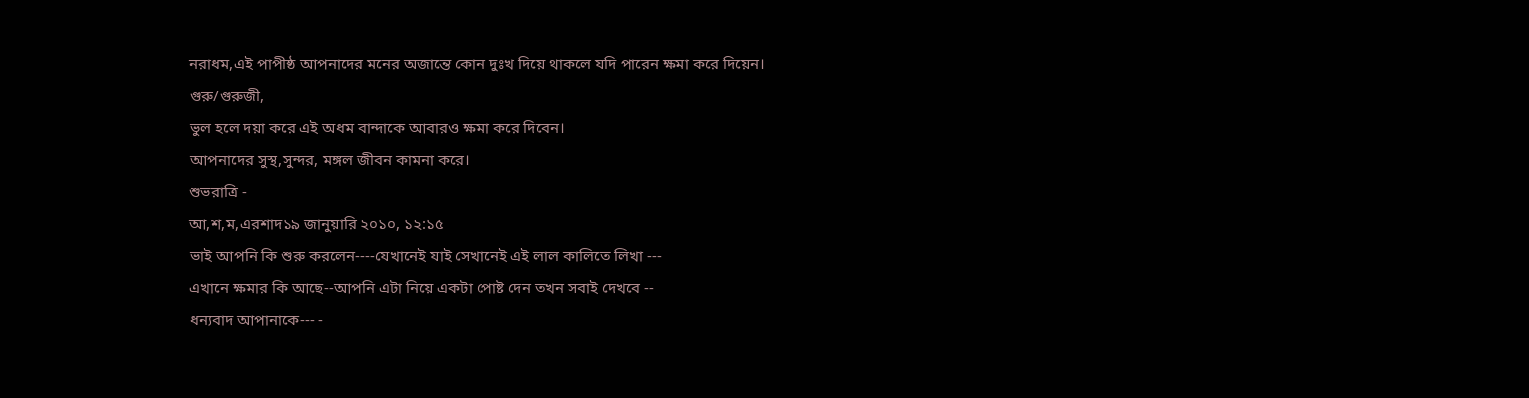নরাধম,এই পাপীষ্ঠ আপনাদের মনের অজান্তে কোন দুঃখ দিয়ে থাকলে যদি পারেন ক্ষমা করে দিয়েন।
গুরু/গুরুজী,
ভুল হলে দয়া করে এই অধম বান্দাকে আবারও ক্ষমা করে দিবেন।
আপনাদের সুস্থ,সুন্দর, মঙ্গল জীবন কামনা করে।
শুভরাত্রি -
আ,শ,ম,এরশাদ১৯ জানুয়ারি ২০১০, ১২:১৫
ভাই আপনি কি শুরু করলেন----যেখানেই যাই সেখানেই এই লাল কালিতে লিখা ---
এখানে ক্ষমার কি আছে--আপনি এটা নিয়ে একটা পোষ্ট দেন তখন সবাই দেখবে --
ধন্যবাদ আপানাকে--- -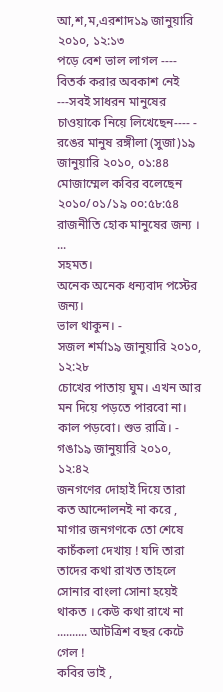আ,শ,ম,এরশাদ১৯ জানুয়ারি ২০১০, ১২:১৩
পড়ে বেশ ভাল লাগল ----
বিতর্ক করার অবকাশ নেই ---সবই সাধরন মানুষের চাওয়াকে নিয়ে লিখেছেন---- -
রঙের মানুষ রঙ্গীলা (সুজা)১৯ জানুয়ারি ২০১০, ০১:৪৪
মোজাম্মেল কবির বলেছেন ২০১০/০১/১৯ ০০:৫৮:৫৪
রাজনীতি হোক মানুষের জন্য ।
...
সহমত।
অনেক অনেক ধন্যবাদ পস্টের জন্য।
ভাল থাকুন। -
সজল শর্মা১৯ জানুয়ারি ২০১০, ১২:২৮
চোখের পাতায় ঘুম। এখন আর মন দিয়ে পড়তে পারবো না। কাল পড়বো। শুভ রাত্রি। -
গঙা১৯ জানুয়ারি ২০১০, ১২:৪২
জনগণের দোহাই দিয়ে তারা কত আন্দোলনই না করে , মাগার জনগণকে তো শেষে কাচঁকলা দেখায় ! যদি তারা তাদের কথা রাখত তাহলে সোনার বাংলা সোনা হয়েই থাকত । কেউ কথা রাখে না .......... আটত্রিশ বছর কেটে গেল !
কবির ভাই ,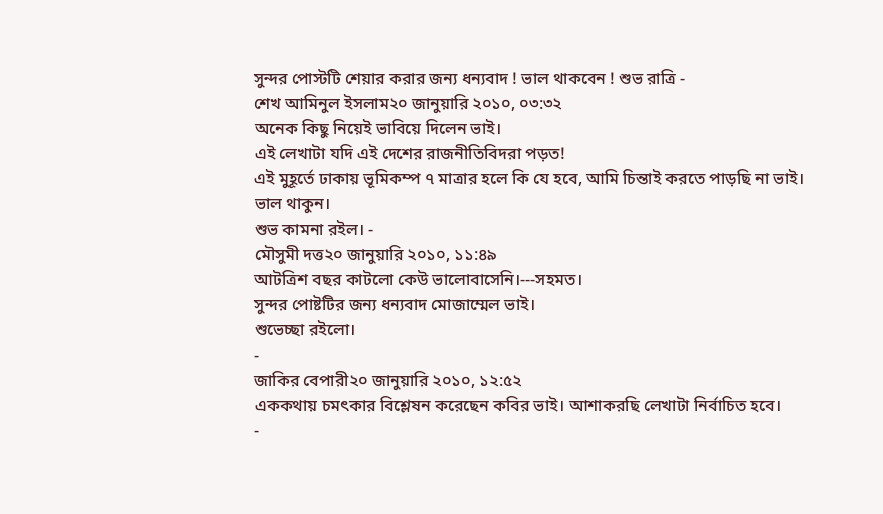সুন্দর পোস্টটি শেয়ার করার জন্য ধন্যবাদ ! ভাল থাকবেন ! শুভ রাত্রি -
শেখ আমিনুল ইসলাম২০ জানুয়ারি ২০১০, ০৩:৩২
অনেক কিছু নিয়েই ভাবিয়ে দিলেন ভাই।
এই লেখাটা যদি এই দেশের রাজনীতিবিদরা পড়ত!
এই মুহূর্তে ঢাকায় ভূমিকম্প ৭ মাত্রার হলে কি যে হবে, আমি চিন্তাই করতে পাড়ছি না ভাই।
ভাল থাকুন।
শুভ কামনা রইল। -
মৌসুমী দত্ত২০ জানুয়ারি ২০১০, ১১:৪৯
আটত্রিশ বছর কাটলো কেউ ভালোবাসেনি।---সহমত।
সুন্দর পোষ্টটির জন্য ধন্যবাদ মোজাম্মেল ভাই।
শুভেচ্ছা রইলো।
-
জাকির বেপারী২০ জানুয়ারি ২০১০, ১২:৫২
এককথায় চমৎকার বিশ্লেষন করেছেন কবির ভাই। আশাকরছি লেখাটা নির্বাচিত হবে।
-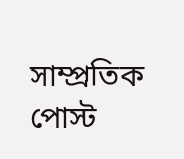সাম্প্রতিক পোস্ট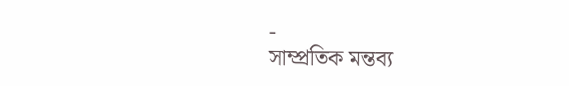-
সাম্প্রতিক মন্তব্য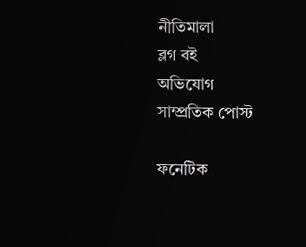নীতিমালা
ব্লগ বই
অভিযোগ
সাম্প্রতিক পোস্ট

ফনেটিক